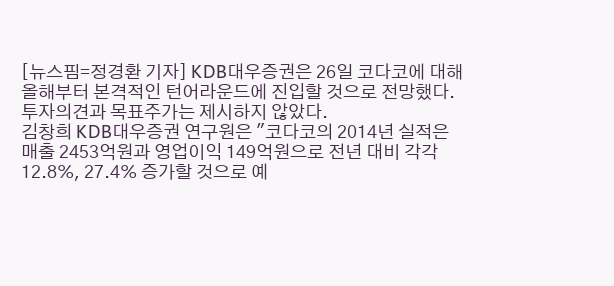[뉴스핌=정경환 기자] KDB대우증권은 26일 코다코에 대해 올해부터 본격적인 턴어라운드에 진입할 것으로 전망했다. 투자의견과 목표주가는 제시하지 않았다.
김창희 KDB대우증권 연구원은 "코다코의 2014년 실적은 매출 2453억원과 영업이익 149억원으로 전년 대비 각각 12.8%, 27.4% 증가할 것으로 예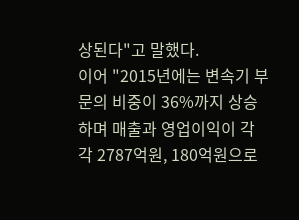상된다"고 말했다.
이어 "2015년에는 변속기 부문의 비중이 36%까지 상승하며 매출과 영업이익이 각각 2787억원, 180억원으로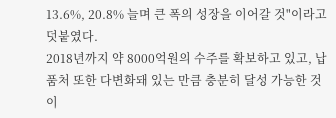13.6%, 20.8% 늘며 큰 폭의 성장을 이어갈 것"이라고 덧붙였다.
2018년까지 약 8000억원의 수주를 확보하고 있고, 납품처 또한 다변화돼 있는 만큼 충분히 달성 가능한 것이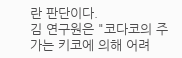란 판단이다.
김 연구원은 "코다코의 주가는 키코에 의해 어려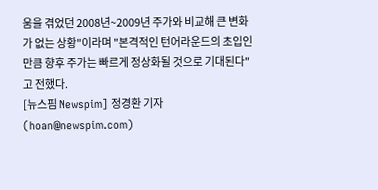움을 겪었던 2008년~2009년 주가와 비교해 큰 변화가 없는 상황"이라며 "본격적인 턴어라운드의 초입인 만큼 향후 주가는 빠르게 정상화될 것으로 기대된다"고 전했다.
[뉴스핌 Newspim] 정경환 기자 (hoan@newspim.com)